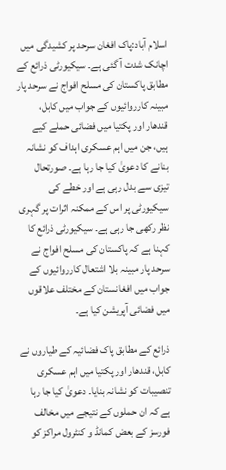اسلام آباد:پاک افغان سرحد پر کشیدگی میں اچانک شدت آ گئی ہے۔ سیکیورٹی ذرائع کے مطابق پاکستان کی مسلح افواج نے سرحد پار مبینہ کارروائیوں کے جواب میں کابل، قندھار اور پکتیا میں فضائی حملے کیے ہیں، جن میں اہم عسکری اہداف کو نشانہ بنانے کا دعویٰ کیا جا رہا ہے۔ صورتحال تیزی سے بدل رہی ہے اور خطے کی سیکیورٹی پر اس کے ممکنہ اثرات پر گہری نظر رکھی جا رہی ہے۔ سیکیورٹی ذرائع کا کہنا ہے کہ پاکستان کی مسلح افواج نے سرحد پار مبینہ بلا اشتعال کارروائیوں کے جواب میں افغانستان کے مختلف علاقوں میں فضائی آپریشن کیا ہے۔

ذرائع کے مطابق پاک فضائیہ کے طیاروں نے کابل، قندھار اور پکتیا میں اہم عسکری تنصیبات کو نشانہ بنایا۔ دعویٰ کیا جا رہا ہے کہ ان حملوں کے نتیجے میں مخالف فورسز کے بعض کمانڈ و کنٹرول مراکز کو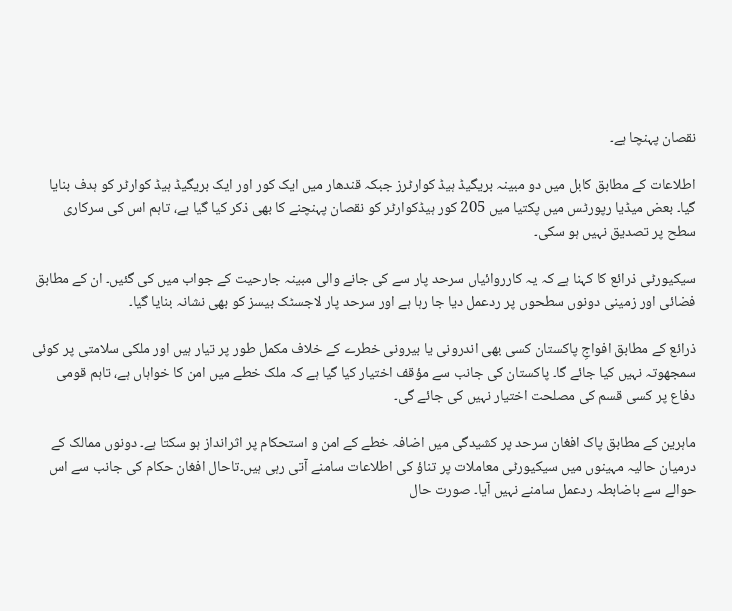نقصان پہنچا ہے۔

اطلاعات کے مطابق کابل میں دو مبینہ بریگیڈ ہیڈ کوارٹرز جبکہ قندھار میں ایک کور اور ایک بریگیڈ ہیڈ کوارٹر کو ہدف بنایا گیا۔ بعض میڈیا رپورٹس میں پکتیا میں 205 کور ہیڈکوارٹر کو نقصان پہنچنے کا بھی ذکر کیا گیا ہے، تاہم اس کی سرکاری سطح پر تصدیق نہیں ہو سکی۔

سیکیورٹی ذرائع کا کہنا ہے کہ یہ کارروائیاں سرحد پار سے کی جانے والی مبینہ جارحیت کے جواب میں کی گئیں۔ ان کے مطابق فضائی اور زمینی دونوں سطحوں پر ردعمل دیا جا رہا ہے اور سرحد پار لاجسٹک بیسز کو بھی نشانہ بنایا گیا۔

ذرائع کے مطابق افواجِ پاکستان کسی بھی اندرونی یا بیرونی خطرے کے خلاف مکمل طور پر تیار ہیں اور ملکی سلامتی پر کوئی سمجھوتہ نہیں کیا جائے گا۔ پاکستان کی جانب سے مؤقف اختیار کیا گیا ہے کہ ملک خطے میں امن کا خواہاں ہے، تاہم قومی دفاع پر کسی قسم کی مصلحت اختیار نہیں کی جائے گی۔

ماہرین کے مطابق پاک افغان سرحد پر کشیدگی میں اضافہ خطے کے امن و استحکام پر اثرانداز ہو سکتا ہے۔ دونوں ممالک کے درمیان حالیہ مہینوں میں سیکیورٹی معاملات پر تناؤ کی اطلاعات سامنے آتی رہی ہیں۔تاحال افغان حکام کی جانب سے اس حوالے سے باضابطہ ردعمل سامنے نہیں آیا۔ صورت حال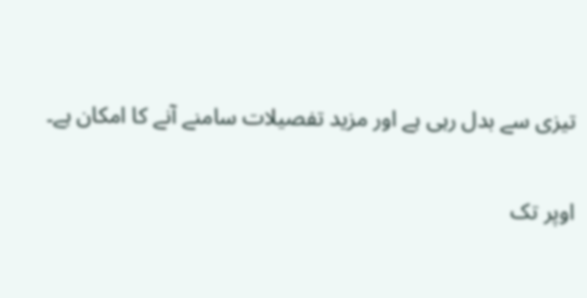تیزی سے بدل رہی ہے اور مزید تفصیلات سامنے آنے کا امکان ہے۔

اوپر تک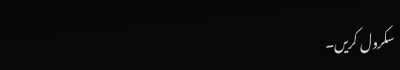سکرول کریں۔